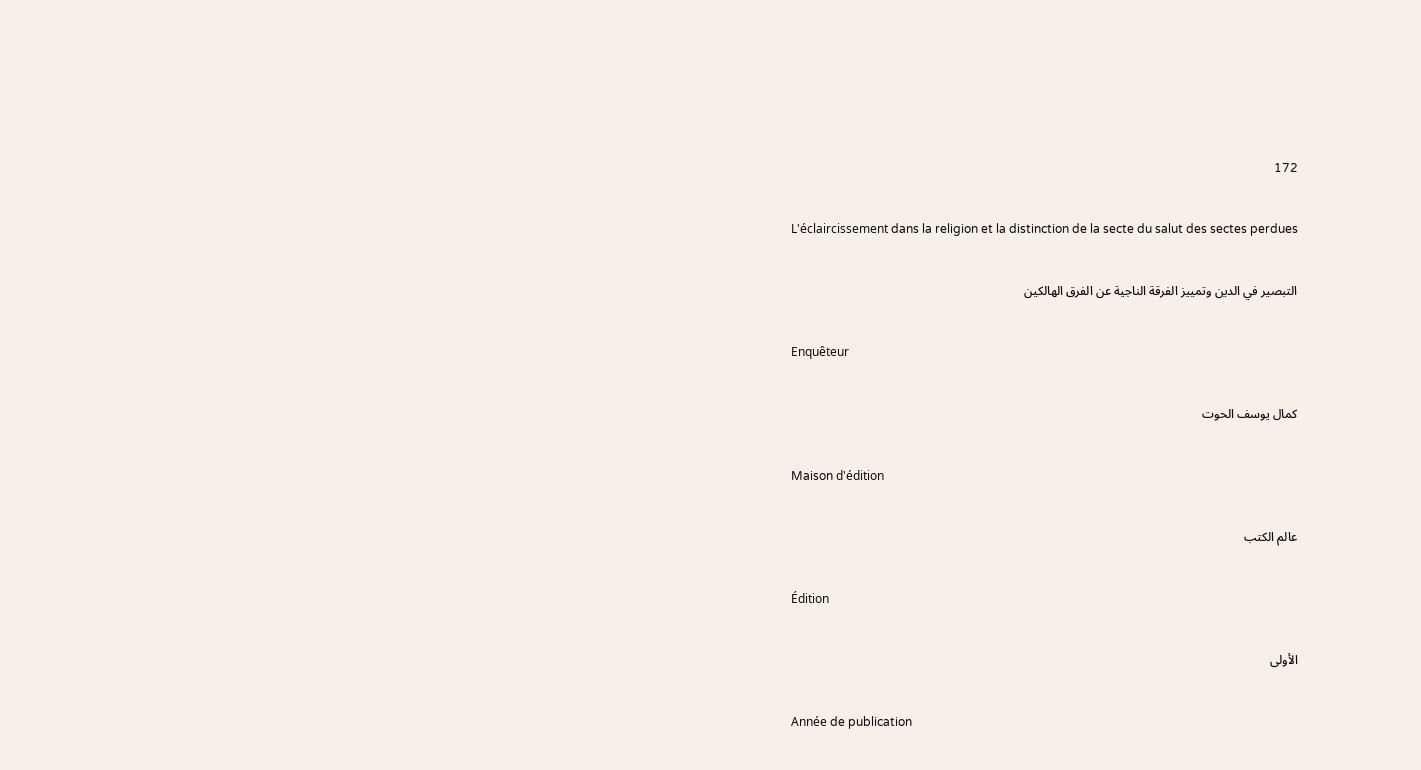172

L'éclaircissement dans la religion et la distinction de la secte du salut des sectes perdues

التبصير في الدين وتمييز الفرقة الناجية عن الفرق الهالكين

Enquêteur

كمال يوسف الحوت

Maison d'édition

عالم الكتب

Édition

الأولى

Année de publication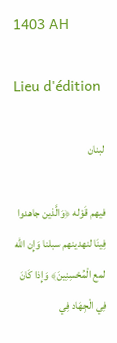1403 AH

Lieu d'édition

لبنان

فيهم قَوْله ﴿وَالَّذين جاهدوا فِينَا لنهدينهم سبلنا وَإِن الله لمع الْمُحْسِنِينَ﴾ وَإِذا كَانَ فِي الْجِهَاد فِي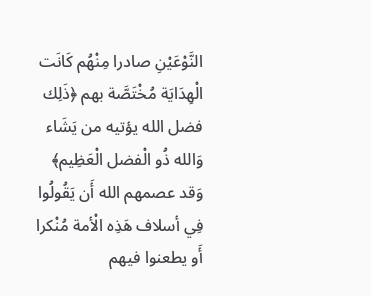النَّوْعَيْنِ صادرا مِنْهُم كَانَت الْهِدَايَة مُخْتَصَّة بهم ﴿ذَلِك فضل الله يؤتيه من يَشَاء وَالله ذُو الْفضل الْعَظِيم﴾
وَقد عصمهم الله أَن يَقُولُوا فِي أسلاف هَذِه الْأمة مُنْكرا أَو يطعنوا فيهم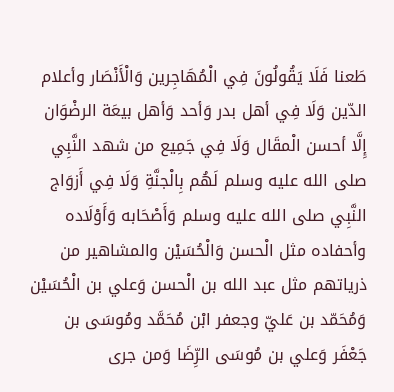طَعنا فَلَا يَقُولُونَ فِي الْمُهَاجِرين وَالْأَنْصَار وأعلام الدّين وَلَا فِي أهل بدر وَأحد وَأهل بيعَة الرضْوَان إِلَّا أحسن الْمقَال وَلَا فِي جَمِيع من شهد النَّبِي صلى الله عليه وسلم لَهُم بِالْجنَّةِ وَلَا فِي أَزوَاج النَّبِي صلى الله عليه وسلم وَأَصْحَابه وَأَوْلَاده وأحفاده مثل الْحسن وَالْحُسَيْن والمشاهير من ذرياتهم مثل عبد الله بن الْحسن وَعلي بن الْحُسَيْن وَمُحَمّد بن عَليّ وجعفر ابْن مُحَمَّد ومُوسَى بن جَعْفَر وَعلي بن مُوسَى الرِّضَا وَمن جرى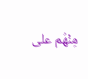مِنْهُم على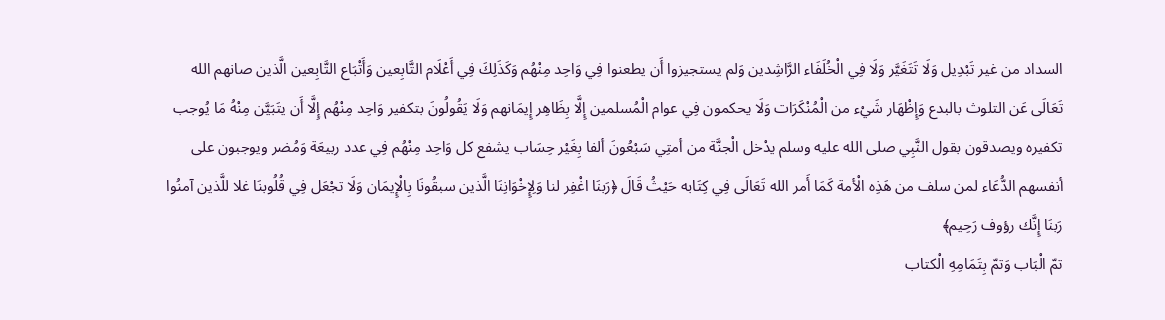السداد من غير تَبْدِيل وَلَا تَتَغَيَّر وَلَا فِي الْخُلَفَاء الرَّاشِدين وَلم يستجيزوا أَن يطعنوا فِي وَاحِد مِنْهُم وَكَذَلِكَ فِي أَعْلَام التَّابِعين وَأَتْبَاع التَّابِعين الَّذين صانهم الله تَعَالَى عَن التلوث بالبدع وَإِظْهَار شَيْء من الْمُنْكَرَات وَلَا يحكمون فِي عوام الْمُسلمين إِلَّا بِظَاهِر إِيمَانهم وَلَا يَقُولُونَ بتكفير وَاحِد مِنْهُم إِلَّا أَن يتَبَيَّن مِنْهُ مَا يُوجب تكفيره ويصدقون بقول النَّبِي صلى الله عليه وسلم يدْخل الْجنَّة من أمتِي سَبْعُونَ ألفا بِغَيْر حِسَاب يشفع كل وَاحِد مِنْهُم فِي عدد ربيعَة وَمُضر ويوجبون على أنفسهم الدُّعَاء لمن سلف من هَذِه الْأمة كَمَا أَمر الله تَعَالَى فِي كِتَابه حَيْثُ قَالَ ﴿رَبنَا اغْفِر لنا وَلِإِخْوَانِنَا الَّذين سبقُونَا بِالْإِيمَان وَلَا تجْعَل فِي قُلُوبنَا غلا للَّذين آمنُوا رَبنَا إِنَّك رؤوف رَحِيم﴾
تمّ الْبَاب وَتمّ بِتَمَامِهِ الْكتاب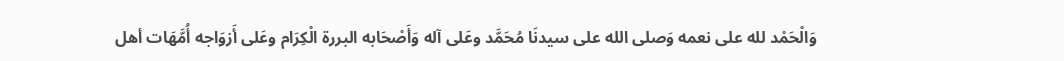وَالْحَمْد لله على نعمه وَصلى الله على سيدنَا مُحَمَّد وعَلى آله وَأَصْحَابه البررة الْكِرَام وعَلى أَزوَاجه أُمَّهَات أهل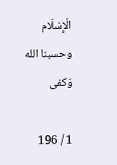الْإِسْلَام وحسبنا الله وَكفى

1 / 196